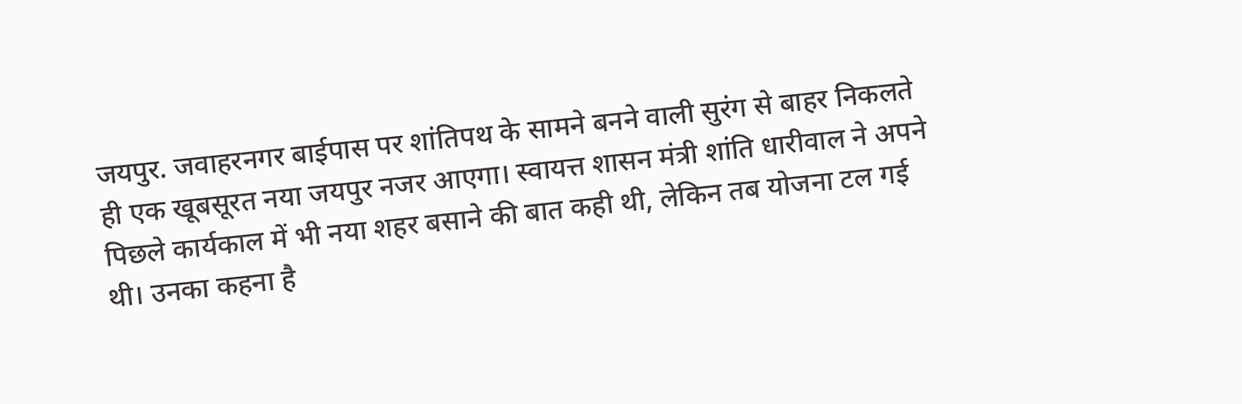जयपुर. जवाहरनगर बाईपास पर शांतिपथ के सामने बनने वाली सुरंग से बाहर निकलते ही एक खूबसूरत नया जयपुर नजर आएगा। स्वायत्त शासन मंत्री शांति धारीवाल ने अपने पिछले कार्यकाल में भी नया शहर बसाने की बात कही थी, लेकिन तब योजना टल गई थी। उनका कहना है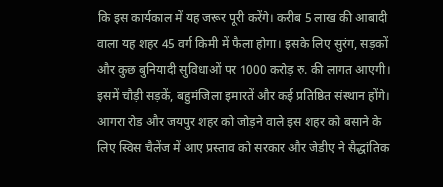कि इस कार्यकाल में यह जरूर पूरी करेंगे। करीब 5 लाख की आबादी वाला यह शहर 45 वर्ग किमी में फैला होगा। इसके लिए सुरंग, सड़कों और कुछ बुनियादी सुविधाओं पर 1000 करोड़ रु. की लागत आएगी। इसमें चौड़ी सड़कें, बहुमंजिला इमारतें और कई प्रतिष्ठित संस्थान होंगे।
आगरा रोड और जयपुर शहर को जोड़ने वाले इस शहर को बसाने के लिए स्विस चैलेंज में आए प्रस्ताव को सरकार और जेडीए ने सैद्धांतिक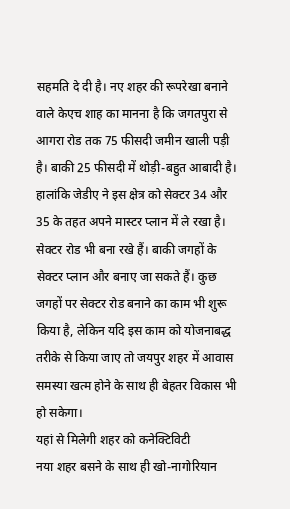सहमति दे दी है। नए शहर की रूपरेखा बनाने वाले केएच शाह का मानना है कि जगतपुरा से आगरा रोड तक 75 फीसदी जमीन खाली पड़ी है। बाकी 25 फीसदी में थोड़ी-बहुत आबादी है। हालांकि जेडीए ने इस क्षेत्र को सेक्टर 34 और 35 के तहत अपने मास्टर प्लान में ले रखा है। सेक्टर रोड भी बना रखे हैं। बाकी जगहों के सेक्टर प्लान और बनाए जा सकते हैं। कुछ जगहों पर सेक्टर रोड बनाने का काम भी शुरू किया है, लेकिन यदि इस काम को योजनाबद्ध तरीके से किया जाए तो जयपुर शहर में आवास समस्या खत्म होने के साथ ही बेहतर विकास भी हो सकेगा।
यहां से मिलेगी शहर को कनेक्टिविटी
नया शहर बसने के साथ ही खो-नागोरियान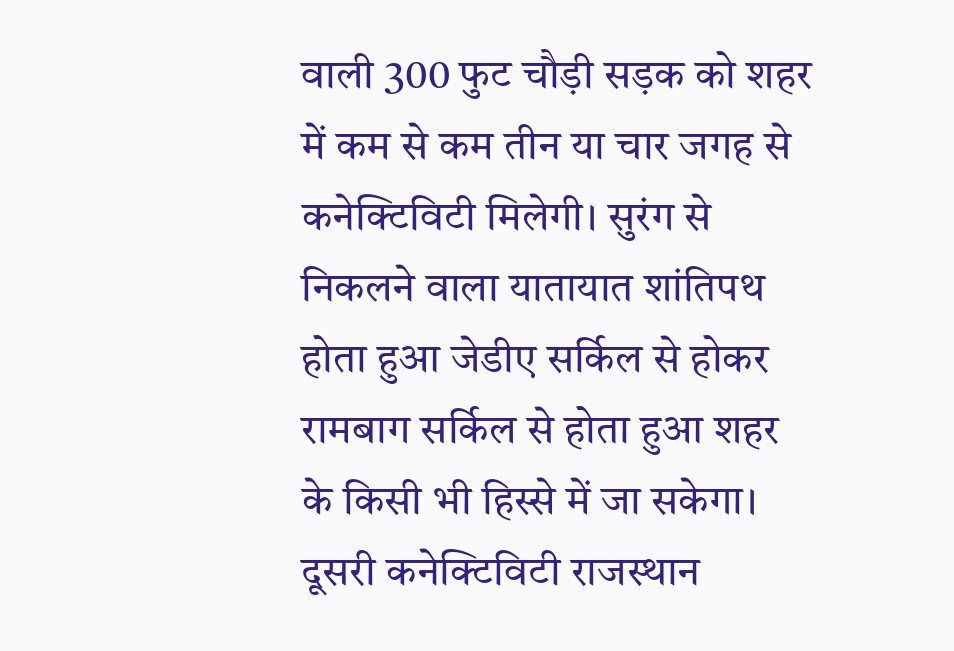वाली 300 फुट चौड़ी सड़क को शहर में कम से कम तीन या चार जगह से कनेक्टिविटी मिलेगी। सुरंग से निकलने वाला यातायात शांतिपथ होता हुआ जेडीए सर्किल से होकर रामबाग सर्किल से होता हुआ शहर के किसी भी हिस्से में जा सकेगा। दूसरी कनेक्टिविटी राजस्थान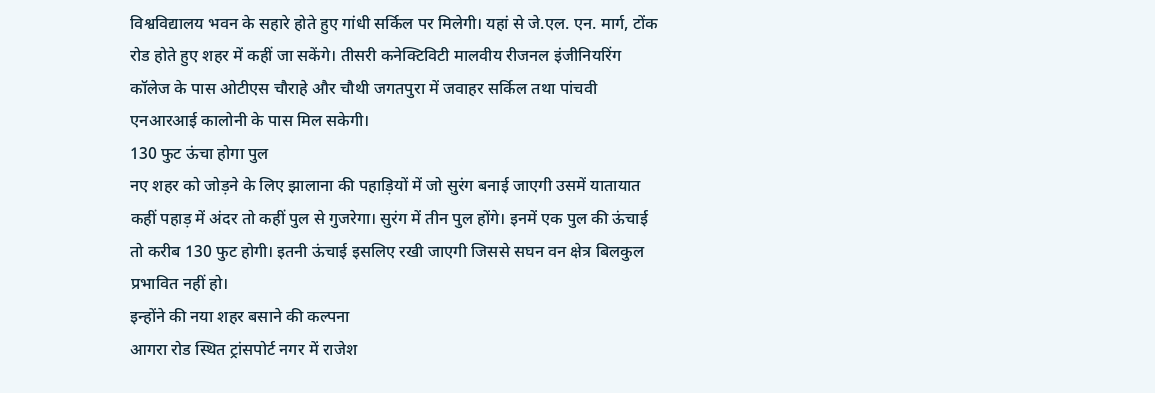विश्वविद्यालय भवन के सहारे होते हुए गांधी सर्किल पर मिलेगी। यहां से जे.एल. एन. मार्ग, टोंक रोड होते हुए शहर में कहीं जा सकेंगे। तीसरी कनेक्टिविटी मालवीय रीजनल इंजीनियरिंग कॉलेज के पास ओटीएस चौराहे और चौथी जगतपुरा में जवाहर सर्किल तथा पांचवी एनआरआई कालोनी के पास मिल सकेगी।
130 फुट ऊंचा होगा पुल
नए शहर को जोड़ने के लिए झालाना की पहाड़ियों में जो सुरंग बनाई जाएगी उसमें यातायात कहीं पहाड़ में अंदर तो कहीं पुल से गुजरेगा। सुरंग में तीन पुल होंगे। इनमें एक पुल की ऊंचाई तो करीब 130 फुट होगी। इतनी ऊंचाई इसलिए रखी जाएगी जिससे सघन वन क्षेत्र बिलकुल प्रभावित नहीं हो।
इन्होंने की नया शहर बसाने की कल्पना
आगरा रोड स्थित ट्रांसपोर्ट नगर में राजेश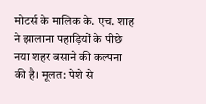मोटर्स के मालिक के. एच. शाह ने झालाना पहाड़ियों के पीछे नया शहर बसाने की कल्पना की है। मूलत: पेशे से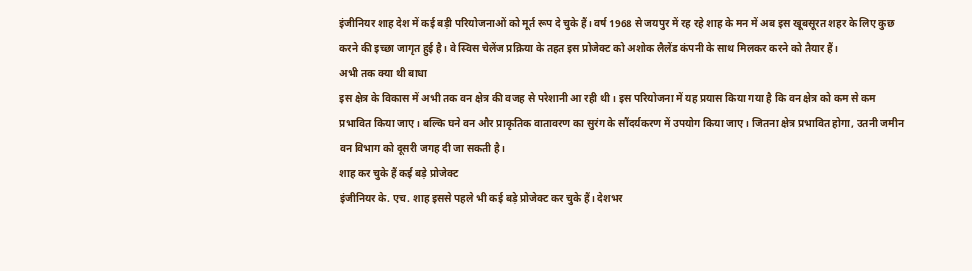इंजीनियर शाह देश में कई बड़ी परियोजनाओं को मूर्त रूप दे चुके हैं। वर्ष 1968 से जयपुर में रह रहे शाह के मन में अब इस खूबसूरत शहर के लिए कुछ करने की इच्छा जागृत हुई है। वे स्विस चेलेंज प्रक्रिया के तहत इस प्रोजेक्ट को अशोक लैलेंड कंपनी के साथ मिलकर करने को तैयार हैं।
अभी तक क्या थी बाधा
इस क्षेत्र के विकास में अभी तक वन क्षेत्र की वजह से परेशानी आ रही थी। इस परियोजना में यह प्रयास किया गया है कि वन क्षेत्र को कम से कम प्रभावित किया जाए। बल्कि घने वन और प्राकृतिक वातावरण का सुरंग के सौंदर्यकरण में उपयोग किया जाए। जितना क्षेत्र प्रभावित होगा, उतनी जमीन वन विभाग को दूसरी जगह दी जा सकती है।
शाह कर चुके हैं कई बड़े प्रोजेक्ट
इंजीनियर के. एच. शाह इससे पहले भी कई बड़े प्रोजेक्ट कर चुके हैं। देशभर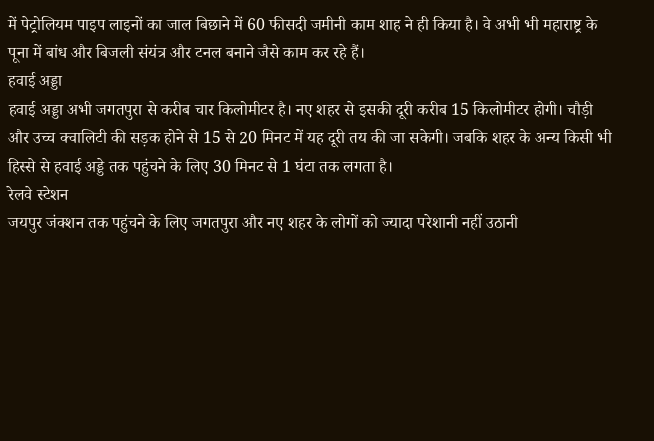में पेट्रोलियम पाइप लाइनों का जाल बिछाने में 60 फीसदी जमीनी काम शाह ने ही किया है। वे अभी भी महाराष्ट्र के पूना में बांध और बिजली संयंत्र और टनल बनाने जैसे काम कर रहे हैं।
हवाई अड्डा
हवाई अड्डा अभी जगतपुरा से करीब चार किलोमीटर है। नए शहर से इसकी दूरी करीब 15 किलोमीटर होगी। चौड़ी और उच्च क्वालिटी की सड़क होने से 15 से 20 मिनट में यह दूरी तय की जा सकेगी। जबकि शहर के अन्य किसी भी हिस्से से हवाई अड्डे तक पहुंचने के लिए 30 मिनट से 1 घंटा तक लगता है।
रेलवे स्टेशन
जयपुर जंक्शन तक पहुंचने के लिए जगतपुरा और नए शहर के लोगों को ज्यादा परेशानी नहीं उठानी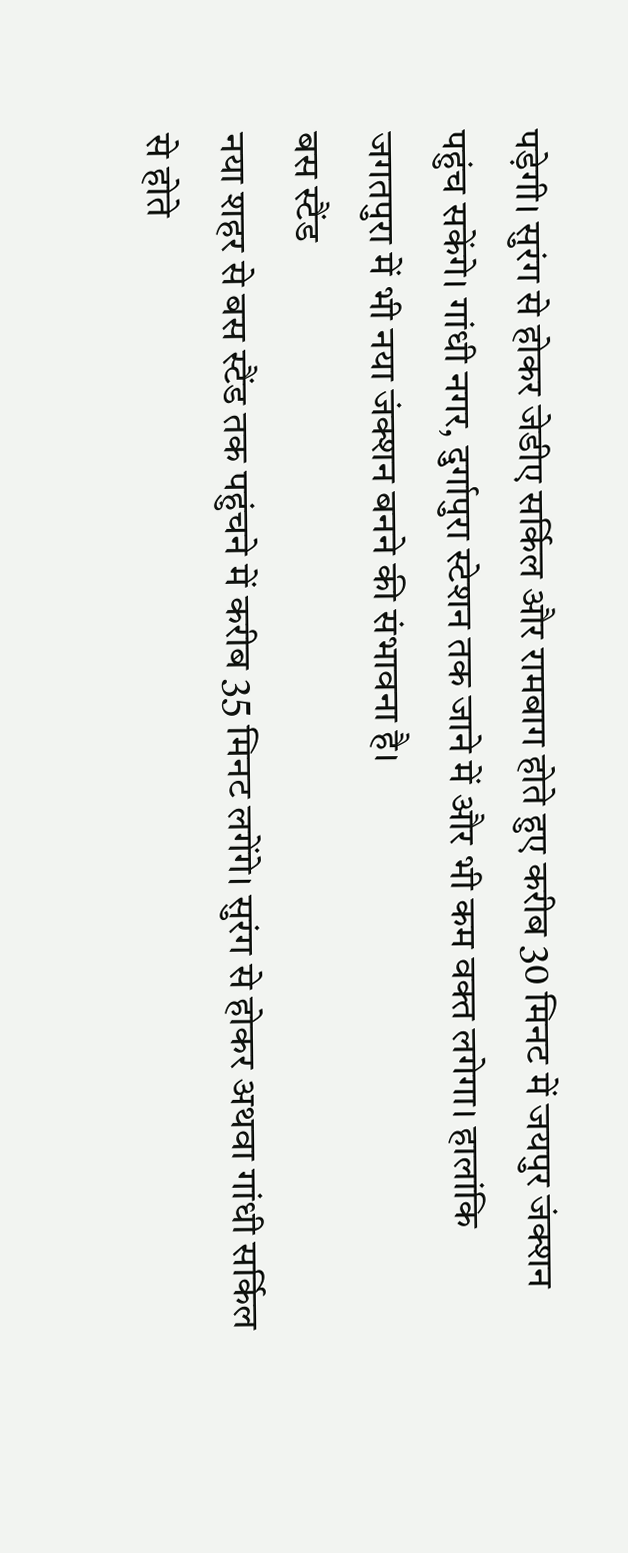पड़ेगी। सुरंग से होकर जेडीए सर्किल और रामबाग होते हुए करीब 30 मिनट में जयपुर जंक्शन पहुंच सकेंगे। गांधी नगर, दुर्गापुरा स्टेशन तक जाने में और भी कम वक्त लगेगा। हालांकि जगतपुरा में भी नया जंक्शन बनने की संभावना है।
बस स्टैंड
नया शहर से बस स्टैंड तक पहुंचने में करीब 35 मिनट लगेंगे। सुरंग से होकर अथवा गांधी सर्किल से होते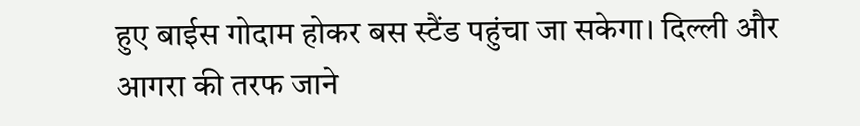हुए बाईस गोदाम होकर बस स्टैंड पहुंचा जा सकेगा। दिल्ली और आगरा की तरफ जाने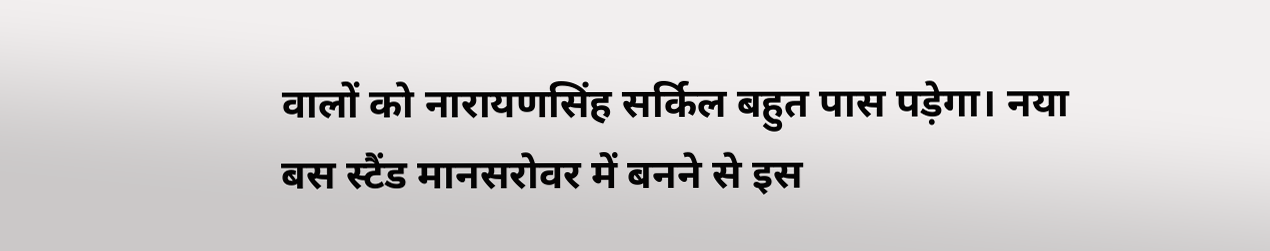वालों को नारायणसिंह सर्किल बहुत पास पड़ेगा। नया बस स्टैंड मानसरोवर में बनने से इस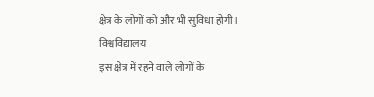क्षेत्र के लोगों को और भी सुविधा होगी।
विश्वविद्यालय
इस क्षेत्र में रहने वाले लोगों के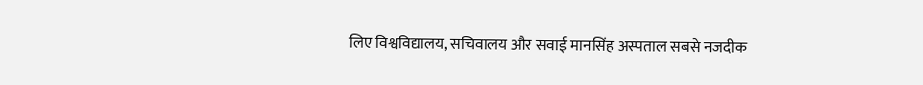लिए विश्वविद्यालय, सचिवालय और सवाई मानसिंह अस्पताल सबसे नजदीक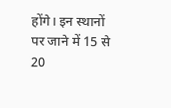होंगे। इन स्थानों पर जाने में 15 से 20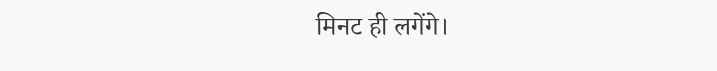मिनट ही लगेंगे।